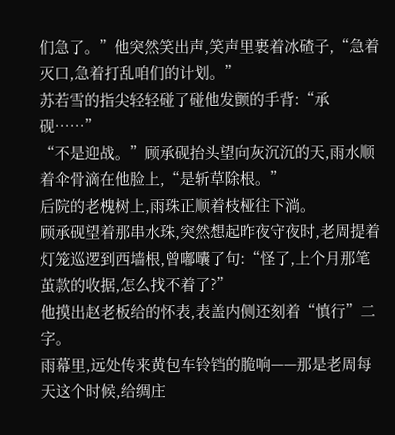们急了。”他突然笑出声,笑声里裹着冰碴子,“急着灭口,急着打乱咱们的计划。”
苏若雪的指尖轻轻碰了碰他发颤的手背:“承砚……”
“不是迎战。”顾承砚抬头望向灰沉沉的天,雨水顺着伞骨滴在他脸上,“是斩草除根。”
后院的老槐树上,雨珠正顺着枝桠往下淌。
顾承砚望着那串水珠,突然想起昨夜守夜时,老周提着灯笼巡逻到西墙根,曾嘟囔了句:“怪了,上个月那笔茧款的收据,怎么找不着了?”
他摸出赵老板给的怀表,表盖内侧还刻着“慎行”二字。
雨幕里,远处传来黄包车铃铛的脆响——那是老周每天这个时候,给绸庄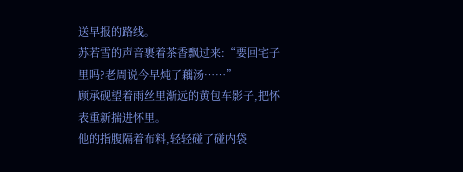送早报的路线。
苏若雪的声音裹着茶香飘过来:“要回宅子里吗?老周说今早炖了藕汤……”
顾承砚望着雨丝里渐远的黄包车影子,把怀表重新揣进怀里。
他的指腹隔着布料,轻轻碰了碰内袋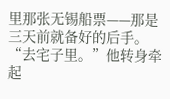里那张无锡船票——那是三天前就备好的后手。
“去宅子里。”他转身牵起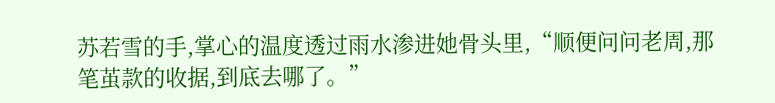苏若雪的手,掌心的温度透过雨水渗进她骨头里,“顺便问问老周,那笔茧款的收据,到底去哪了。”